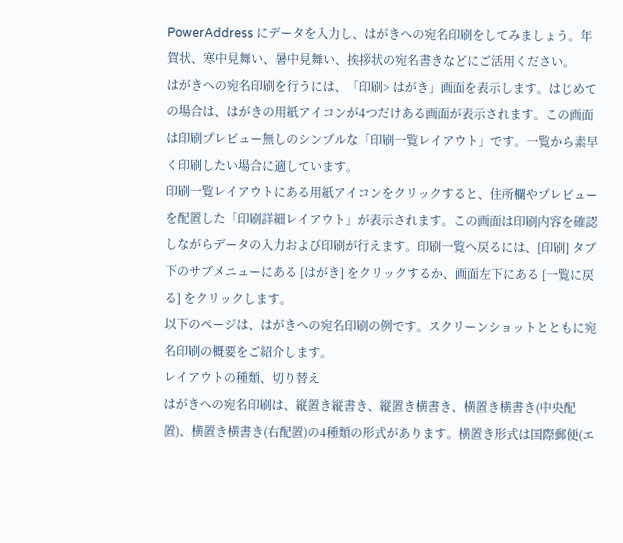PowerAddress にデータを入力し、はがきへの宛名印刷をしてみましょう。年賀状、寒中見舞い、暑中見舞い、挨拶状の宛名書きなどにご活用ください。
はがきへの宛名印刷を行うには、「印刷> はがき」画面を表示します。はじめての場合は、はがきの用紙アイコンが4つだけある画面が表示されます。この画面は印刷プレビュー無しのシンプルな「印刷一覧レイアウト」です。一覧から素早く印刷したい場合に適しています。
印刷一覧レイアウトにある用紙アイコンをクリックすると、住所欄やプレビューを配置した「印刷詳細レイアウト」が表示されます。この画面は印刷内容を確認しながらデータの入力および印刷が行えます。印刷一覧へ戻るには、[印刷] タブ下のサブメニューにある [はがき] をクリックするか、画面左下にある [一覧に戻る] をクリックします。
以下のページは、はがきへの宛名印刷の例です。スクリーンショットとともに宛名印刷の概要をご紹介します。
レイアウトの種類、切り替え
はがきへの宛名印刷は、縦置き縦書き、縦置き横書き、横置き横書き(中央配置)、横置き横書き(右配置)の4種類の形式があります。横置き形式は国際郵便(エ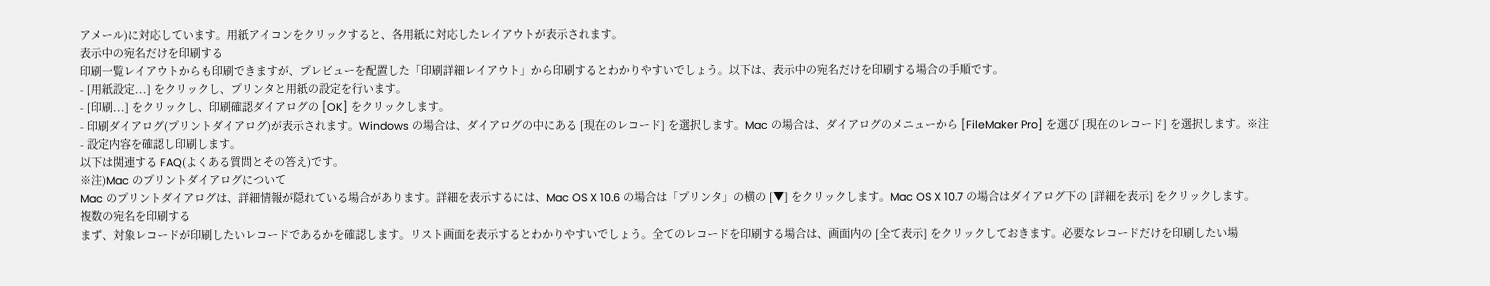アメール)に対応しています。用紙アイコンをクリックすると、各用紙に対応したレイアウトが表示されます。
表示中の宛名だけを印刷する
印刷一覧レイアウトからも印刷できますが、プレビューを配置した「印刷詳細レイアウト」から印刷するとわかりやすいでしょう。以下は、表示中の宛名だけを印刷する場合の手順です。
- [用紙設定...] をクリックし、プリンタと用紙の設定を行います。
- [印刷...] をクリックし、印刷確認ダイアログの [OK] をクリックします。
- 印刷ダイアログ(プリントダイアログ)が表示されます。Windows の場合は、ダイアログの中にある [現在のレコード] を選択します。Mac の場合は、ダイアログのメニューから [FileMaker Pro] を選び [現在のレコード] を選択します。※注
- 設定内容を確認し印刷します。
以下は関連する FAQ(よくある質問とその答え)です。
※注)Mac のプリントダイアログについて
Mac のプリントダイアログは、詳細情報が隠れている場合があります。詳細を表示するには、Mac OS X 10.6 の場合は「プリンタ」の横の [▼] をクリックします。Mac OS X 10.7 の場合はダイアログ下の [詳細を表示] をクリックします。
複数の宛名を印刷する
まず、対象レコードが印刷したいレコードであるかを確認します。リスト画面を表示するとわかりやすいでしょう。全てのレコードを印刷する場合は、画面内の [全て表示] をクリックしておきます。必要なレコードだけを印刷したい場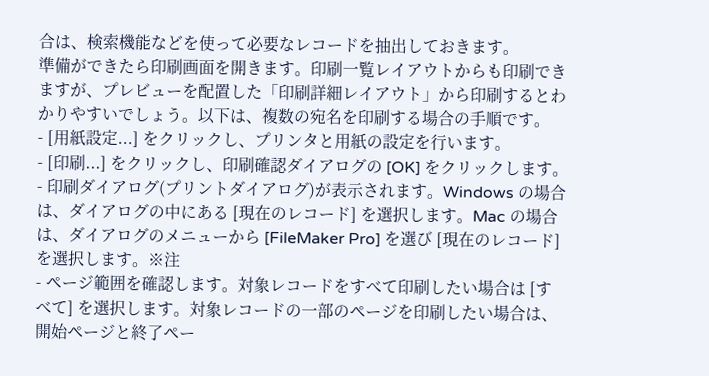合は、検索機能などを使って必要なレコードを抽出しておきます。
準備ができたら印刷画面を開きます。印刷一覧レイアウトからも印刷できますが、プレビューを配置した「印刷詳細レイアウト」から印刷するとわかりやすいでしょう。以下は、複数の宛名を印刷する場合の手順です。
- [用紙設定...] をクリックし、プリンタと用紙の設定を行います。
- [印刷...] をクリックし、印刷確認ダイアログの [OK] をクリックします。
- 印刷ダイアログ(プリントダイアログ)が表示されます。Windows の場合は、ダイアログの中にある [現在のレコード] を選択します。Mac の場合は、ダイアログのメニューから [FileMaker Pro] を選び [現在のレコード] を選択します。※注
- ページ範囲を確認します。対象レコードをすべて印刷したい場合は [すべて] を選択します。対象レコードの一部のページを印刷したい場合は、開始ページと終了ペー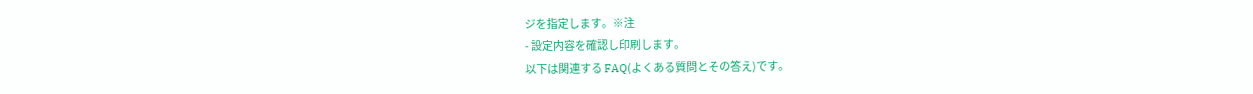ジを指定します。※注
- 設定内容を確認し印刷します。
以下は関連する FAQ(よくある質問とその答え)です。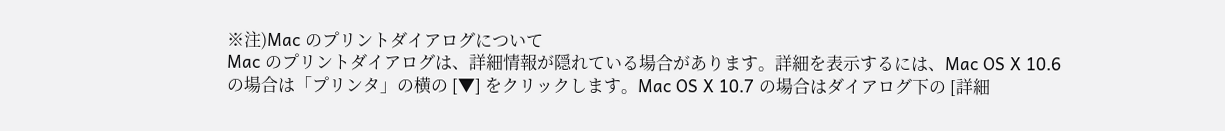※注)Mac のプリントダイアログについて
Mac のプリントダイアログは、詳細情報が隠れている場合があります。詳細を表示するには、Mac OS X 10.6 の場合は「プリンタ」の横の [▼] をクリックします。Mac OS X 10.7 の場合はダイアログ下の [詳細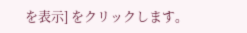を表示] をクリックします。